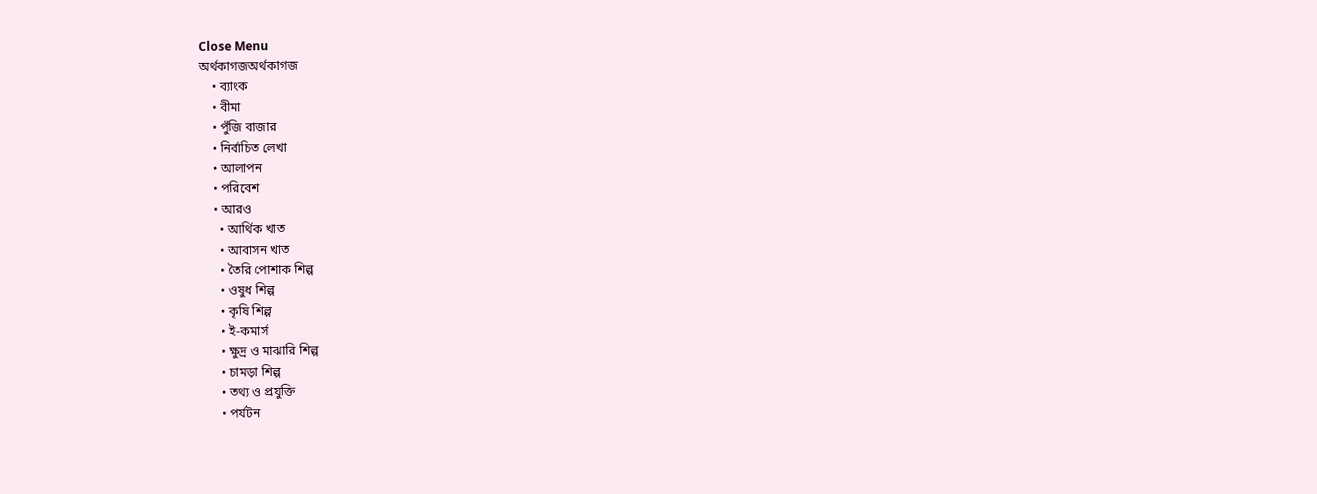Close Menu
অর্থকাগজঅর্থকাগজ
    • ব্যাংক
    • বীমা
    • পুঁজি বাজার
    • নির্বাচিত লেখা
    • আলাপন
    • পরিবেশ
    • আরও
      • আর্থিক খাত
      • আবাসন খাত
      • তৈরি পোশাক শিল্প
      • ওষুধ শিল্প
      • কৃষি শিল্প
      • ই-কমার্স
      • ক্ষুদ্র ও মাঝারি শিল্প
      • চামড়া শিল্প
      • তথ্য ও প্রযুক্তি
      • পর্যটন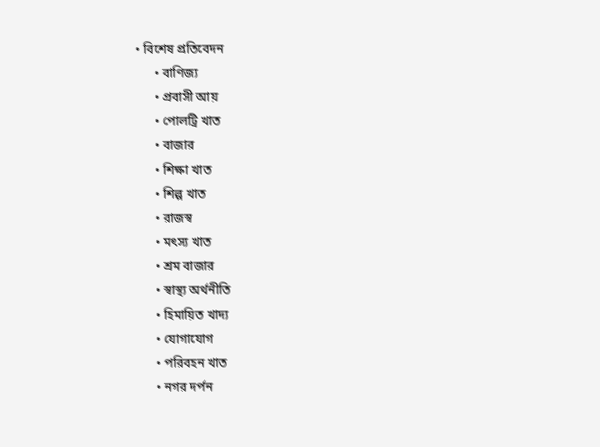• বিশেষ প্রতিবেদন
      • বাণিজ্য
      • প্রবাসী আয়
      • পোলট্রি খাত
      • বাজার
      • শিক্ষা খাত
      • শিল্প খাত
      • রাজস্ব
      • মৎস্য খাত
      • শ্রম বাজার
      • স্বাস্থ্য অর্থনীতি
      • হিমায়িত খাদ্য
      • যোগাযোগ
      • পরিবহন খাত
      • নগর দর্পন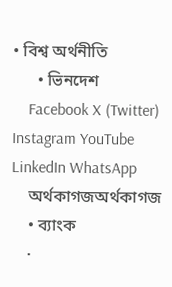• বিশ্ব অর্থনীতি
      • ভিনদেশ
    Facebook X (Twitter) Instagram YouTube LinkedIn WhatsApp
    অর্থকাগজঅর্থকাগজ
    • ব্যাংক
    •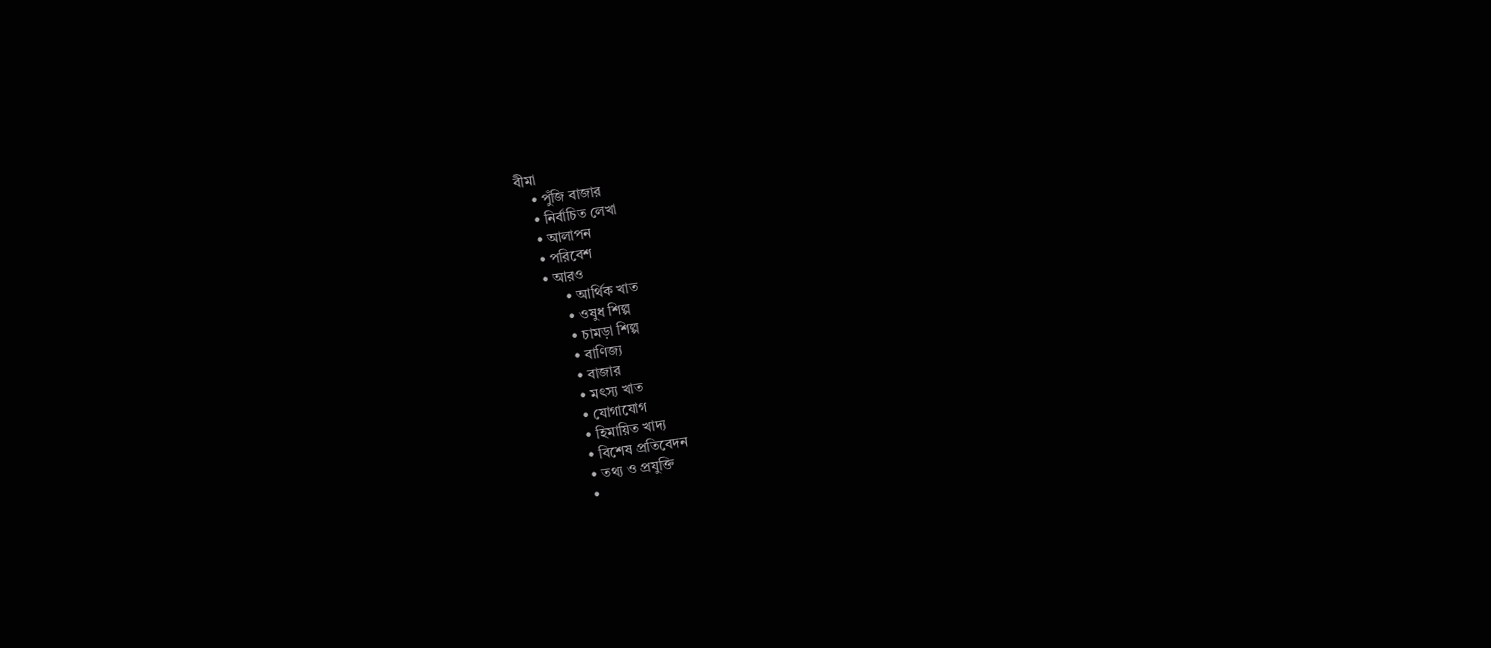বীমা
    • পুঁজি বাজার
    • নির্বাচিত লেখা
    • আলাপন
    • পরিবেশ
    • আরও
          • আর্থিক খাত
          • ওষুধ শিল্প
          • চামড়া শিল্প
          • বাণিজ্য
          • বাজার
          • মৎস্য খাত
          • যোগাযোগ
          • হিমায়িত খাদ্য
          • বিশেষ প্রতিবেদন
          • তথ্য ও প্রযুক্তি
          •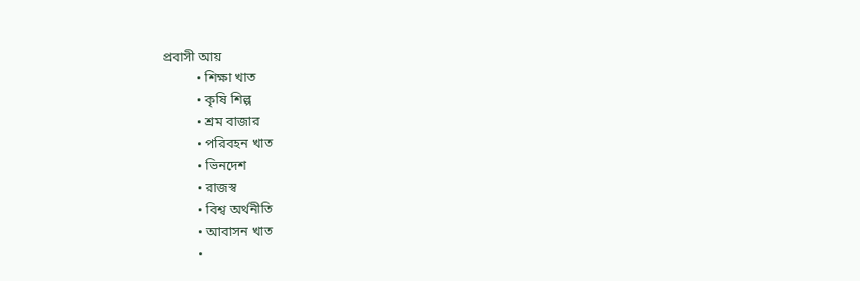প্রবাসী আয়
          • শিক্ষা খাত
          • কৃষি শিল্প
          • শ্রম বাজার
          • পরিবহন খাত
          • ভিনদেশ
          • রাজস্ব
          • বিশ্ব অর্থনীতি
          • আবাসন খাত
          •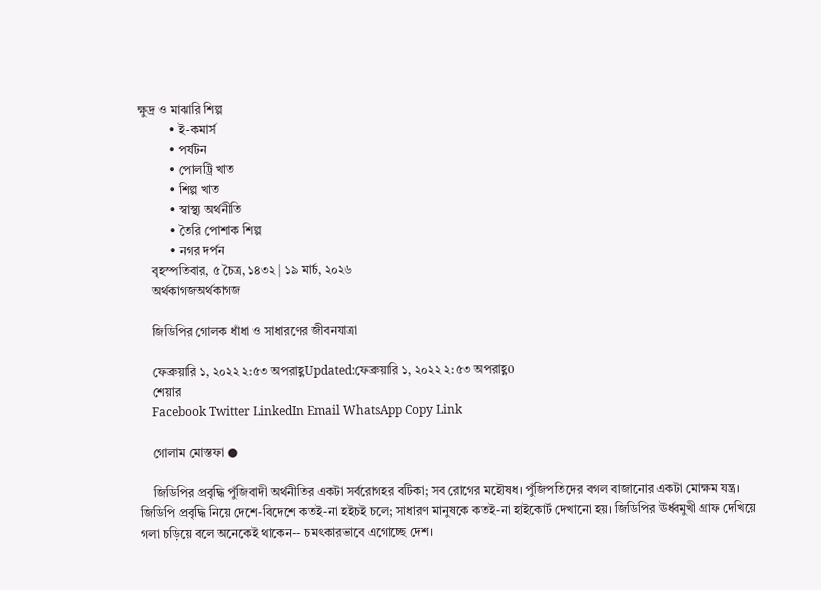ক্ষুদ্র ও মাঝারি শিল্প
          • ই-কমার্স
          • পর্যটন
          • পোলট্রি খাত
          • শিল্প খাত
          • স্বাস্থ্য অর্থনীতি
          • তৈরি পোশাক শিল্প
          • নগর দর্পন
    বৃহস্পতিবার, ৫ চৈত্র, ১৪৩২ | ১৯ মার্চ, ২০২৬
    অর্থকাগজঅর্থকাগজ

    জিডিপির গোলক ধাঁধা ও সাধারণের জীবনযাত্রা

    ফেব্রুয়ারি ১, ২০২২ ২:৫৩ অপরাহ্ণUpdated:ফেব্রুয়ারি ১, ২০২২ ২:৫৩ অপরাহ্ণ0
    শেয়ার
    Facebook Twitter LinkedIn Email WhatsApp Copy Link

    গোলাম মোস্তফা ●

    জিডিপির প্রবৃদ্ধি পুঁজিবাদী অর্থনীতির একটা সর্বরোগহর বটিকা; সব রোগের মহৌষধ। পুঁজিপতিদের বগল বাজানোর একটা মোক্ষম যন্ত্র। জিডিপি প্রবৃদ্ধি নিয়ে দেশে-বিদেশে কতই-না হইচই চলে; সাধারণ মানুষকে কতই-না হাইকোর্ট দেখানো হয়। জিডিপির ঊর্ধ্বমুখী গ্রাফ দেখিয়ে গলা চড়িয়ে বলে অনেকেই থাকেন-- চমৎকারভাবে এগোচ্ছে দেশ।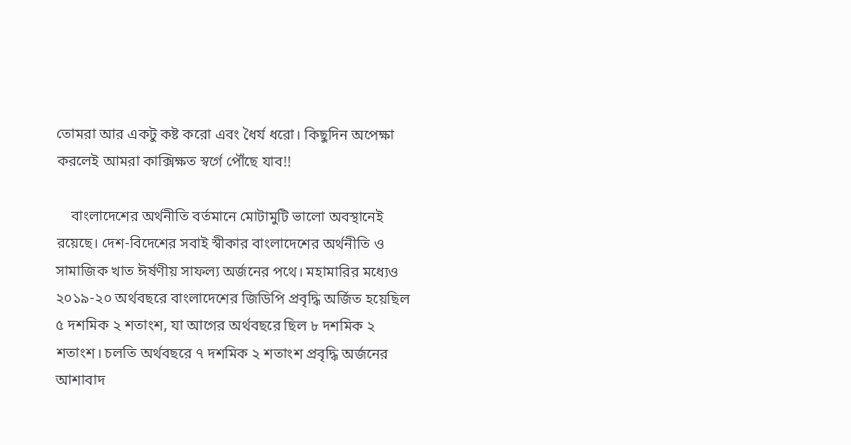তোমরা আর একটু কষ্ট করো এবং ধৈর্য ধরো। কিছুদিন অপেক্ষা করলেই আমরা কাক্সিক্ষত স্বর্গে পৌঁছে যাব!!

    বাংলাদেশের অর্থনীতি বর্তমানে মোটামুটি ভালো অবস্থানেই রয়েছে। দেশ-বিদেশের সবাই স্বীকার বাংলাদেশের অর্থনীতি ও সামাজিক খাত ঈর্ষণীয় সাফল্য অর্জনের পথে। মহামারির মধ্যেও ২০১৯-২০ অর্থবছরে বাংলাদেশের জিডিপি প্রবৃদ্ধি অর্জিত হয়েছিল ৫ দশমিক ২ শতাংশ, যা আগের অর্থবছরে ছিল ৮ দশমিক ২ শতাংশ। চলতি অর্থবছরে ৭ দশমিক ২ শতাংশ প্রবৃদ্ধি অর্জনের আশাবাদ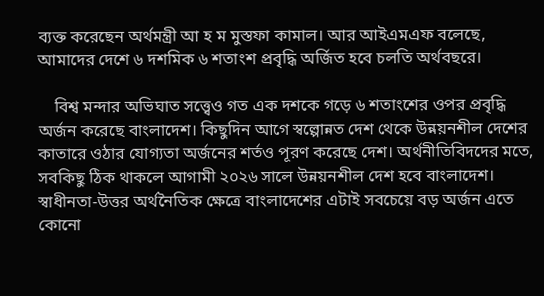ব্যক্ত করেছেন অর্থমন্ত্রী আ হ ম মুস্তফা কামাল। আর আইএমএফ বলেছে, আমাদের দেশে ৬ দশমিক ৬ শতাংশ প্রবৃদ্ধি অর্জিত হবে চলতি অর্থবছরে।

    বিশ্ব মন্দার অভিঘাত সত্ত্বেও গত এক দশকে গড়ে ৬ শতাংশের ওপর প্রবৃদ্ধি অর্জন করেছে বাংলাদেশ। কিছুদিন আগে স্বল্পোন্নত দেশ থেকে উন্নয়নশীল দেশের কাতারে ওঠার যোগ্যতা অর্জনের শর্তও পূরণ করেছে দেশ। অর্থনীতিবিদদের মতে, সবকিছু ঠিক থাকলে আগামী ২০২৬ সালে উন্নয়নশীল দেশ হবে বাংলাদেশ। স্বাধীনতা-উত্তর অর্থনৈতিক ক্ষেত্রে বাংলাদেশের এটাই সবচেয়ে বড় অর্জন এতে কোনো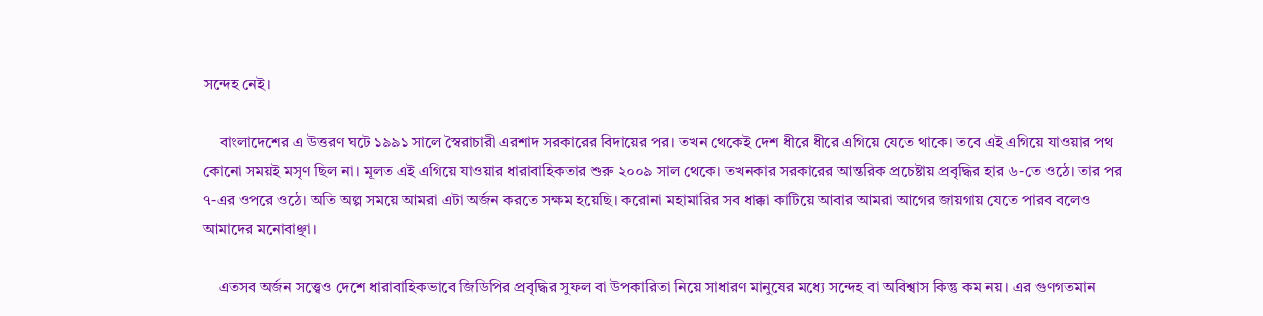সন্দেহ নেই।

    বাংলাদেশের এ উত্তরণ ঘটে ১৯৯১ সালে স্বৈরাচারী এরশাদ সরকারের বিদায়ের পর। তখন থেকেই দেশ ধীরে ধীরে এগিয়ে যেতে থাকে। তবে এই এগিয়ে যাওয়ার পথ কোনো সময়ই মসৃণ ছিল না। মূলত এই এগিয়ে যাওয়ার ধারাবাহিকতার শুরু ২০০৯ সাল থেকে। তখনকার সরকারের আন্তরিক প্রচেষ্টায় প্রবৃদ্ধির হার ৬-তে ওঠে। তার পর ৭-এর ওপরে ওঠে। অতি অল্প সময়ে আমরা এটা অর্জন করতে সক্ষম হয়েছি। করোনা মহামারির সব ধাক্কা কাটিয়ে আবার আমরা আগের জায়গায় যেতে পারব বলেও আমাদের মনোবাঞ্ছা।

    এতসব অর্জন সত্ত্বেও দেশে ধারাবাহিকভাবে জিডিপির প্রবৃদ্ধির সুফল বা উপকারিতা নিয়ে সাধারণ মানুষের মধ্যে সন্দেহ বা অবিশ্বাস কিন্তু কম নয়। এর গুণগতমান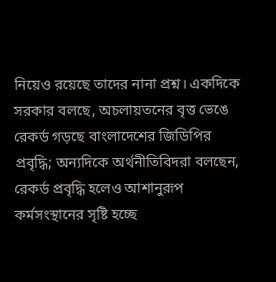নিয়েও রয়েছে তাদের নানা প্রশ্ন। একদিকে সরকার বলছে, অচলায়তনের বৃত্ত ভেঙে রেকর্ড গড়ছে বাংলাদেশের জিডিপির প্রবৃদ্ধি; অন্যদিকে অর্থনীতিবিদরা বলছেন, রেকর্ড প্রবৃদ্ধি হলেও আশানুরূপ কর্মসংস্থানের সৃষ্টি হচ্ছে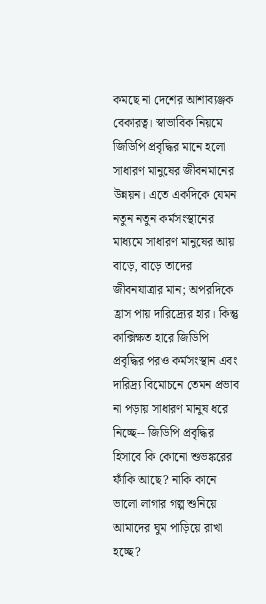কমছে না দেশের আশাব্যঞ্জক বেকারত্ব। স্বাভাবিক নিয়মে জিডিপি প্রবৃদ্ধির মানে হলো সাধারণ মানুষের জীবনমানের উন্নয়ন। এতে একদিকে যেমন নতুন নতুন কর্মসংস্থানের মাধ্যমে সাধারণ মানুষের আয় বাড়ে, বাড়ে তাদের জীবনযাত্রার মান; অপরদিকে হ্রাস পায় দারিদ্র্যের হার। কিন্তু কাক্সিক্ষত হারে জিডিপি প্রবৃদ্ধির পরও কর্মসংস্থান এবং দারিদ্র্য বিমোচনে তেমন প্রভাব না পড়ায় সাধারণ মানুষ ধরে নিচ্ছে-- জিডিপি প্রবৃদ্ধির হিসাবে কি কোনো শুভঙ্করের ফাঁকি আছে? নাকি কানে ভালো লাগার গল্প শুনিয়ে আমাদের ঘুম পাড়িয়ে রাখা হচ্ছে?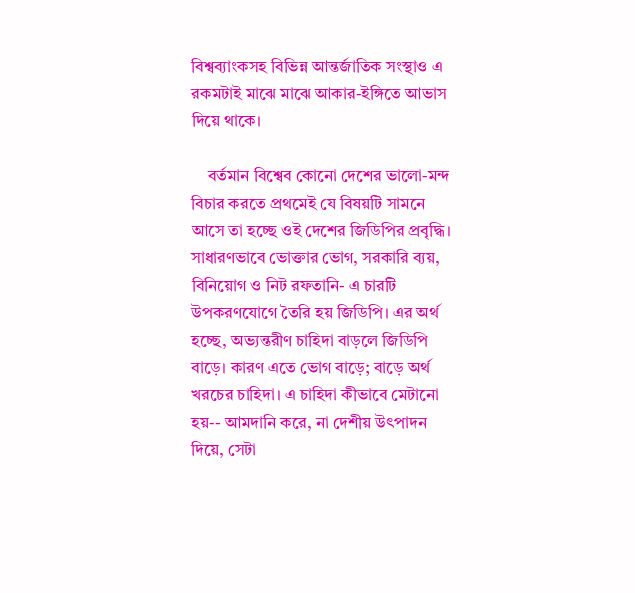বিশ্বব্যাংকসহ বিভিন্ন আন্তর্জাতিক সংস্থাও এ রকমটাই মাঝে মাঝে আকার-ইঙ্গিতে আভাস দিয়ে থাকে।

    বর্তমান বিশ্বেব কোনো দেশের ভালো-মন্দ বিচার করতে প্রথমেই যে বিষয়টি সামনে আসে তা হচ্ছে ওই দেশের জিডিপির প্রবৃদ্ধি। সাধারণভাবে ভোক্তার ভোগ, সরকারি ব্যয়, বিনিয়োগ ও নিট রফতানি- এ চারটি উপকরণযোগে তৈরি হয় জিডিপি। এর অর্থ হচ্ছে, অভ্যন্তরীণ চাহিদা বাড়লে জিডিপি বাড়ে। কারণ এতে ভোগ বাড়ে; বাড়ে অর্থ খরচের চাহিদা। এ চাহিদা কীভাবে মেটানো হয়-- আমদানি করে, না দেশীয় উৎপাদন দিয়ে, সেটা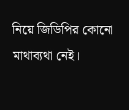নিয়ে জিডিপির কোনো মাথাব্যথা নেই।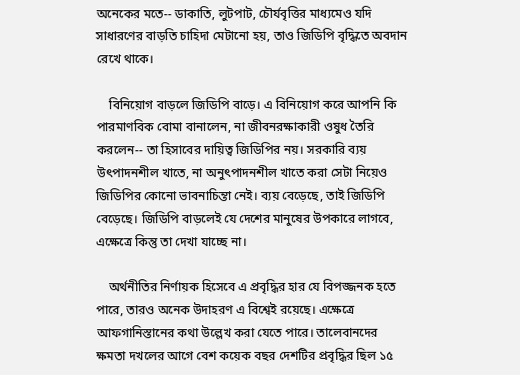অনেকের মতে-- ডাকাতি, লুটপাট, চৌর্যবৃত্তির মাধ্যমেও যদি সাধারণের বাড়তি চাহিদা মেটানো হয়, তাও জিডিপি বৃদ্ধিতে অবদান রেখে থাকে।

    বিনিয়োগ বাড়লে জিডিপি বাড়ে। এ বিনিয়োগ করে আপনি কি পারমাণবিক বোমা বানালেন, না জীবনরক্ষাকারী ওষুধ তৈরি করলেন-- তা হিসাবের দায়িত্ব জিডিপির নয়। সরকারি ব্যয় উৎপাদনশীল খাতে, না অনুৎপাদনশীল খাতে করা সেটা নিয়েও জিডিপির কোনো ভাবনাচিন্তা নেই। ব্যয় বেড়েছে, তাই জিডিপি বেড়েছে। জিডিপি বাড়লেই যে দেশের মানুষের উপকারে লাগবে, এক্ষেত্রে কিন্তু তা দেখা যাচ্ছে না।

    অর্থনীতির নির্ণায়ক হিসেবে এ প্রবৃদ্ধির হার যে বিপজ্জনক হতে পারে, তারও অনেক উদাহরণ এ বিশ্বেই রয়েছে। এক্ষেত্রে আফগানিস্তানের কথা উল্লেখ করা যেতে পারে। তালেবানদের ক্ষমতা দখলের আগে বেশ কয়েক বছর দেশটির প্রবৃদ্ধির ছিল ১৫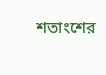শতাংশের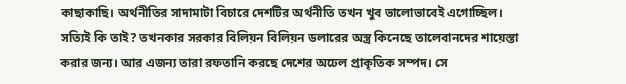কাছাকাছি। অর্থনীতির সাদামাটা বিচারে দেশটির অর্থনীতি তখন খুব ভালোভাবেই এগোচ্ছিল। সত্যিই কি তাই? তখনকার সরকার বিলিয়ন বিলিয়ন ডলারের অস্ত্র কিনেছে তালেবানদের শায়েস্তা করার জন্য। আর এজন্য তারা রফতানি করছে দেশের অঢেল প্রাকৃতিক সম্পদ। সে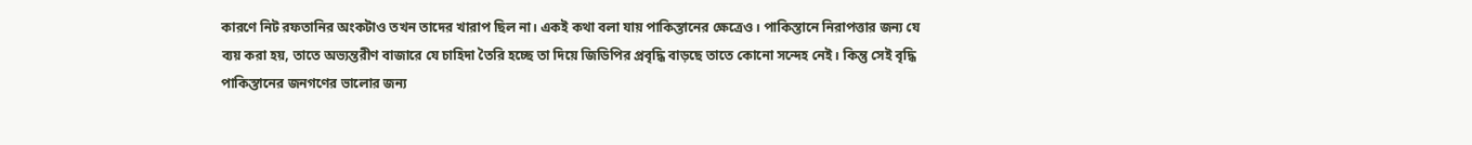কারণে নিট রফতানির অংকটাও তখন তাদের খারাপ ছিল না। একই কথা বলা যায় পাকিস্তানের ক্ষেত্রেও। পাকিস্তানে নিরাপত্তার জন্য যে ব্যয় করা হয়, তাতে অভ্যন্তরীণ বাজারে যে চাহিদা তৈরি হচ্ছে তা দিয়ে জিডিপির প্রবৃদ্ধি বাড়ছে তাতে কোনো সন্দেহ নেই। কিন্তু সেই বৃদ্ধি পাকিস্তানের জনগণের ভালোর জন্য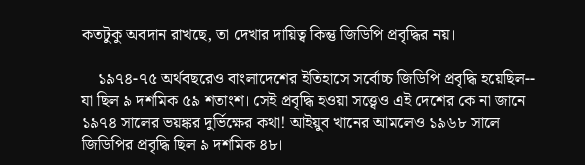কতটুকু অবদান রাখছে, তা দেখার দায়িত্ব কিন্তু জিডিপি প্রবৃদ্ধির নয়।

    ১৯৭৪-৭৫ অর্থবছরেও বাংলাদেশের ইতিহাসে সর্বোচ্চ জিডিপি প্রবৃদ্ধি হয়েছিল-- যা ছিল ৯ দশমিক ৫৯ শতাংশ। সেই প্রবৃদ্ধি হওয়া সত্ত্বেও এই দেশের কে না জানে ১৯৭৪ সালের ভয়ঙ্কর দুর্ভিক্ষের কথা! আইয়ুব খানের আমলেও ১৯৬৮ সালে জিডিপির প্রবৃদ্ধি ছিল ৯ দশমিক ৪৮।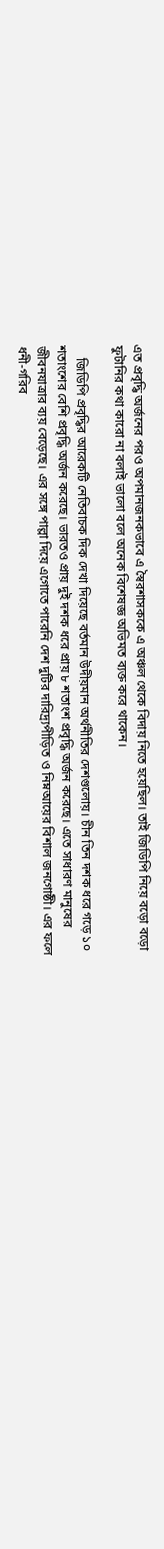এত প্রবৃদ্ধি অর্জনের পরও অপমানজনকভাবে এ স্বৈরশাসককে এ অঞ্চল থেকে বিদায় নিতে হয়েছিল। তাই জিডিপি নিয়ে বড়ো বড়ো ফুটানির কথা কারো না বলাই ভালো বলে অনেক বিশেষজ্ঞ অভিমত ব্যক্ত করে থাকেন।

    জিডিপি প্রবৃদ্ধির আরেকটি নেতিবাচক দিক দেখা দিয়েছে বর্তমান উদীয়মান অর্থনীতির দেশগুলোয়। চীন তিন দশক ধরে গড়ে ১০ শতাংশের বেশি প্রবৃদ্ধি অর্জন করেছে। ভারতও প্রায় দুই দশক ধরে প্রায় ৮ শতাংশ প্রবৃদ্ধি অর্জন করেছে। এতে সাধারণ মানুষের জীবনযাত্রার ব্যয় বেড়েছে। এর সঙ্গে পাল্লা দিয়ে এগোতে পারেনি দেশ দুটির দারিদ্র্যপীড়িত ও নিম্নআয়ের বিশাল জনগোষ্ঠী। এর ফলে ধনী-গরিব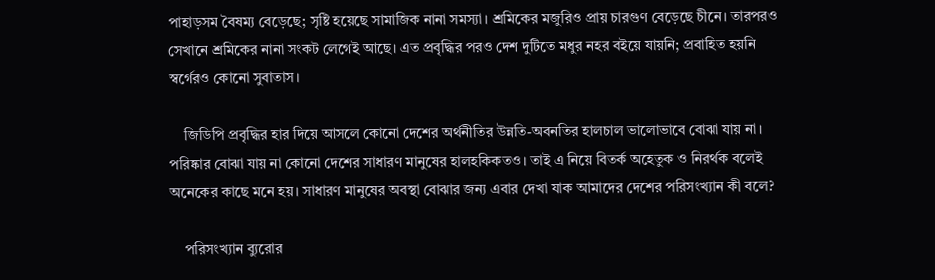পাহাড়সম বৈষম্য বেড়েছে; সৃষ্টি হয়েছে সামাজিক নানা সমস্যা। শ্রমিকের মজুরিও প্রায় চারগুণ বেড়েছে চীনে। তারপরও সেখানে শ্রমিকের নানা সংকট লেগেই আছে। এত প্রবৃদ্ধির পরও দেশ দুটিতে মধুর নহর বইয়ে যায়নি; প্রবাহিত হয়নি স্বর্গেরও কোনো সুবাতাস।

    জিডিপি প্রবৃদ্ধির হার দিয়ে আসলে কোনো দেশের অর্থনীতির উন্নতি-অবনতির হালচাল ভালোভাবে বোঝা যায় না। পরিষ্কার বোঝা যায় না কোনো দেশের সাধারণ মানুষের হালহকিকতও। তাই এ নিয়ে বিতর্ক অহেতুক ও নিরর্থক বলেই অনেকের কাছে মনে হয়। সাধারণ মানুষের অবস্থা বোঝার জন্য এবার দেখা যাক আমাদের দেশের পরিসংখ্যান কী বলে?

    পরিসংখ্যান ব্যুরোর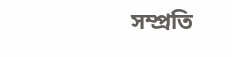সম্প্রতি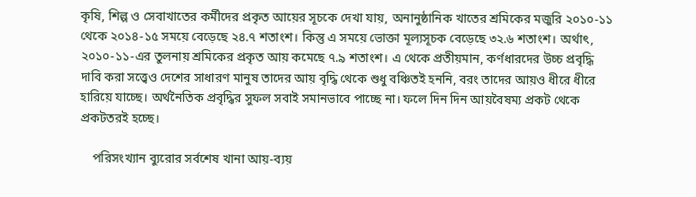কৃষি, শিল্প ও সেবাখাতের কর্মীদের প্রকৃত আয়ের সূচকে দেখা যায়, অনানুষ্ঠানিক খাতের শ্রমিকের মজুরি ২০১০-১১ থেকে ২০১৪-১৫ সময়ে বেড়েছে ২৪.৭ শতাংশ। কিন্তু এ সময়ে ভোক্তা মূল্যসূচক বেড়েছে ৩২.৬ শতাংশ। অর্থাৎ, ২০১০-১১-এর তুলনায় শ্রমিকের প্রকৃত আয় কমেছে ৭.৯ শতাংশ। এ থেকে প্রতীয়মান, কর্ণধারদের উচ্চ প্রবৃদ্ধি দাবি করা সত্ত্বেও দেশের সাধারণ মানুষ তাদের আয় বৃদ্ধি থেকে শুধু বঞ্চিতই হননি, বরং তাদের আয়ও ধীরে ধীরে হারিয়ে যাচ্ছে। অর্থনৈতিক প্রবৃদ্ধির সুফল সবাই সমানভাবে পাচ্ছে না। ফলে দিন দিন আয়বৈষম্য প্রকট থেকে প্রকটতরই হচ্ছে।

    পরিসংখ্যান ব্যুরোর সর্বশেষ খানা আয়-ব্যয়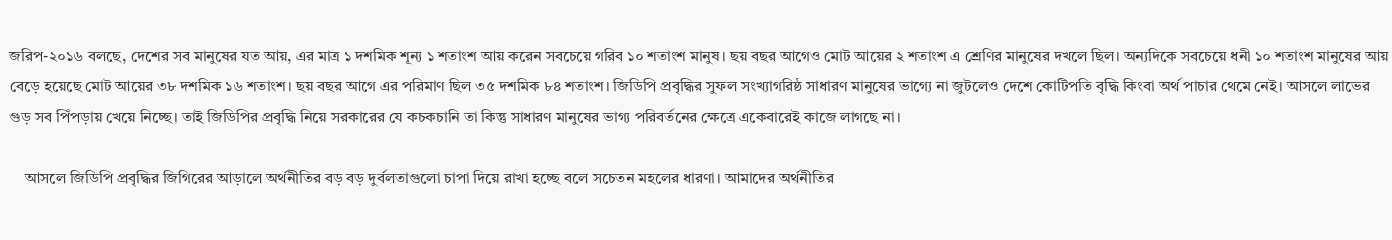জরিপ-২০১৬ বলছে, দেশের সব মানুষের যত আয়, এর মাত্র ১ দশমিক শূন্য ১ শতাংশ আয় করেন সবচেয়ে গরিব ১০ শতাংশ মানুষ। ছয় বছর আগেও মোট আয়ের ২ শতাংশ এ শ্রেণির মানুষের দখলে ছিল। অন্যদিকে সবচেয়ে ধনী ১০ শতাংশ মানুষের আয় বেড়ে হয়েছে মোট আয়ের ৩৮ দশমিক ১৬ শতাংশ। ছয় বছর আগে এর পরিমাণ ছিল ৩৫ দশমিক ৮৪ শতাংশ। জিডিপি প্রবৃদ্ধির সুফল সংখ্যাগরিষ্ঠ সাধারণ মানুষের ভাগ্যে না জুটলেও দেশে কোটিপতি বৃদ্ধি কিংবা অর্থ পাচার থেমে নেই। আসলে লাভের গুড় সব পিঁপড়ায় খেয়ে নিচ্ছে। তাই জিডিপির প্রবৃদ্ধি নিয়ে সরকারের যে কচকচানি তা কিন্তু সাধারণ মানুষের ভাগ্য পরিবর্তনের ক্ষেত্রে একেবারেই কাজে লাগছে না।

    আসলে জিডিপি প্রবৃদ্ধির জিগিরের আড়ালে অর্থনীতির বড় বড় দুর্বলতাগুলো চাপা দিয়ে রাখা হচ্ছে বলে সচেতন মহলের ধারণা। আমাদের অর্থনীতির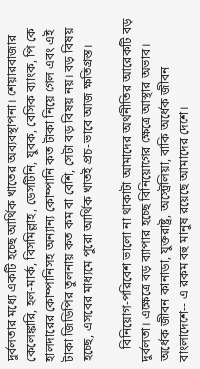দুর্বলতার মধ্যে একটি হচ্ছে আর্থিক খাতের অব্যবস্থাপনা। শেয়ারবাজার কেলেঙ্কারি, হল-মার্ক, বিসমিল্লাহ, ডেসটিনি, যুবক, বেসিক ব্যাংক, পি কে হালদারের কোম্পানিসহ অন্যান্য কোম্পানি কত টাকা নিয়ে গেল এবং এই টাকা জিডিপির তুলনায় কত কম বা বেশি, সেটা বড় বিষয় নয়। বড় বিষয় হচ্ছে, এসবের মাধ্যমে পুরো আর্থিক খাতই প্রচ-ভাবে আজ ক্ষতিগ্রস্ত।

    বিনিয়োগ-পরিবেশ ভালো না থাকাটা আমাদের অর্থনীতির আরেকটি বড় দুর্বলতা। এক্ষেত্রে বড় ব্যাপার হচ্ছে বিনিয়োগের ক্ষেত্রে আস্থার অভাব। অর্ধেক জীবন কানাডা, যুক্তরাষ্ট্র, অস্ট্রেলিয়া, বাকি অর্ধেক জীবন বাংলাদেশে-- এ রকম বহু মানুষ রয়েছে আমাদের দেশে।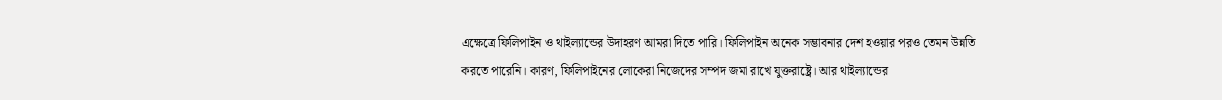এক্ষেত্রে ফিলিপাইন ও থাইল্যান্ডের উদাহরণ আমরা দিতে পারি। ফিলিপাইন অনেক সম্ভাবনার দেশ হওয়ার পরও তেমন উন্নতি করতে পারেনি। কারণ, ফিলিপাইনের লোকেরা নিজেদের সম্পদ জমা রাখে যুক্তরাষ্ট্রে। আর থাইল্যান্ডের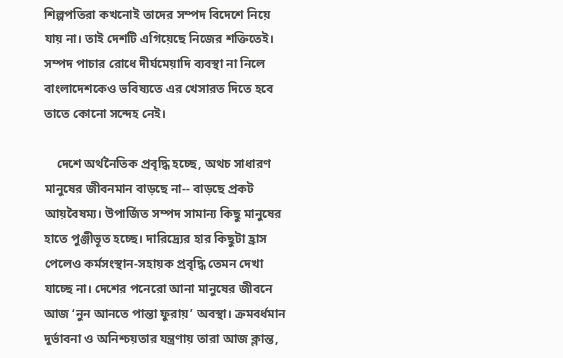শিল্পপতিরা কখনোই তাদের সম্পদ বিদেশে নিয়ে যায় না। তাই দেশটি এগিয়েছে নিজের শক্তিতেই। সম্পদ পাচার রোধে দীর্ঘমেয়াদি ব্যবস্থা না নিলে বাংলাদেশকেও ভবিষ্যতে এর খেসারত দিতে হবে তাতে কোনো সন্দেহ নেই।

    দেশে অর্থনৈতিক প্রবৃদ্ধি হচ্ছে, অথচ সাধারণ মানুষের জীবনমান বাড়ছে না-- বাড়ছে প্রকট আয়বৈষম্য। উপার্জিত সম্পদ সামান্য কিছু মানুষের হাতে পুঞ্জীভূত হচ্ছে। দারিদ্র্যের হার কিছুটা হ্রাস পেলেও কর্মসংস্থান-সহায়ক প্রবৃদ্ধি তেমন দেখা যাচ্ছে না। দেশের পনেরো আনা মানুষের জীবনে আজ ‘নুন আনতে পান্তা ফুরায়’ অবস্থা। ক্রমবর্ধমান দুর্ভাবনা ও অনিশ্চয়তার যন্ত্রণায় তারা আজ ক্লান্ত,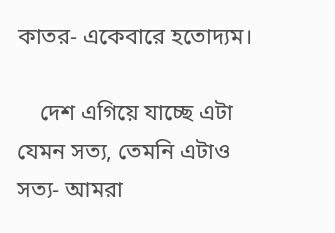কাতর- একেবারে হতোদ্যম।

    দেশ এগিয়ে যাচ্ছে এটা যেমন সত্য, তেমনি এটাও সত্য- আমরা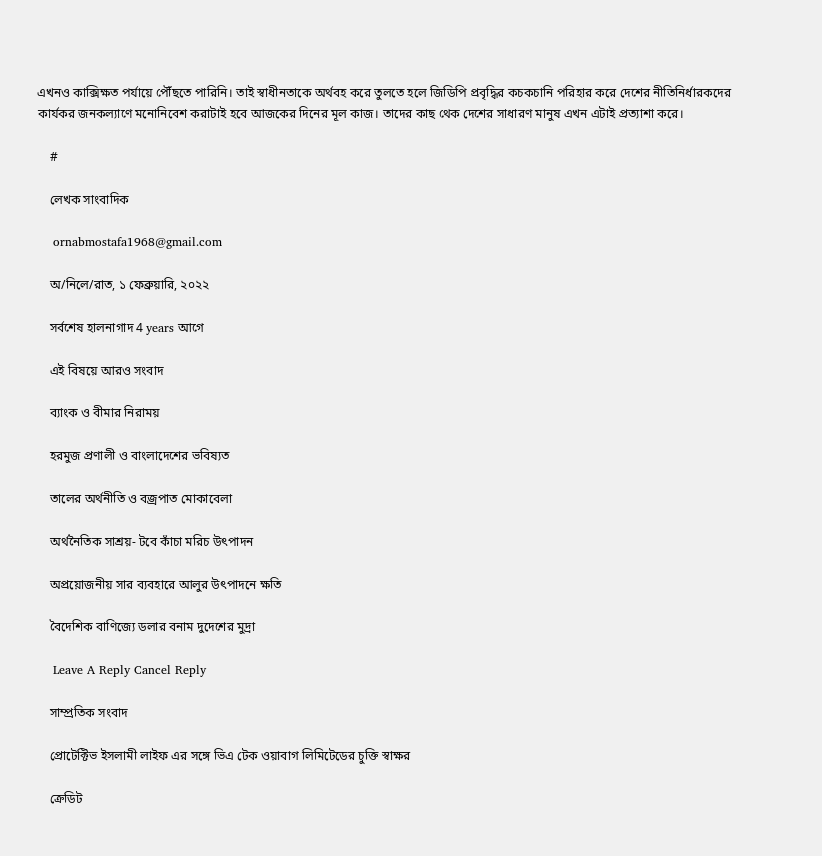এখনও কাক্সিক্ষত পর্যায়ে পৌঁছতে পারিনি। তাই স্বাধীনতাকে অর্থবহ করে তুলতে হলে জিডিপি প্রবৃদ্ধির কচকচানি পরিহার করে দেশের নীতিনির্ধারকদের কার্যকর জনকল্যাণে মনোনিবেশ করাটাই হবে আজকের দিনের মূল কাজ। তাদের কাছ থেক দেশের সাধারণ মানুষ এখন এটাই প্রত্যাশা করে।

    #

    লেখক সাংবাদিক

    ornabmostafa1968@gmail.com

    অ/নিলে/রাত, ১ ফেব্রুয়ারি, ২০২২

    সর্বশেষ হালনাগাদ 4 years আগে

    এই বিষয়ে আরও সংবাদ

    ব্যাংক ও বীমার নিরাময়

    হরমুজ প্রণালী ও বাংলাদেশের ভবিষ্যত

    তালের অর্থনীতি ও বজ্রপাত মোকাবেলা

    অর্থনৈতিক সাশ্রয়- টবে কাঁচা মরিচ উৎপাদন

    অপ্রয়োজনীয় সার ব্যবহারে আলুর উৎপাদনে ক্ষতি

    বৈদেশিক বাণিজ্যে ডলার বনাম দুদেশের মুদ্রা

    Leave A Reply Cancel Reply

    সাম্প্রতিক সংবাদ

    প্রোটেক্টিভ ইসলামী লাইফ এর সঙ্গে ভিএ টেক ওয়াবাগ লিমিটেডের চুক্তি স্বাক্ষর

    ক্রেডিট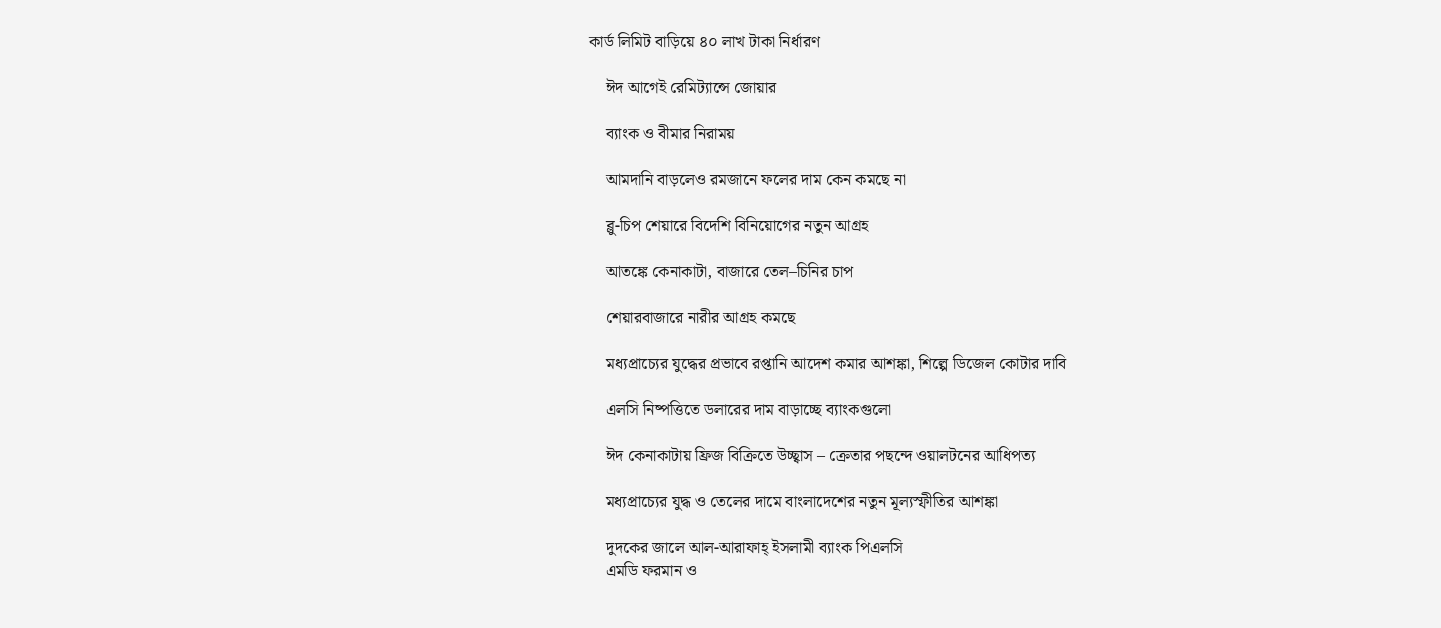কার্ড লিমিট বাড়িয়ে ৪০ লাখ টাকা নির্ধারণ

    ঈদ আগেই রেমিট্যান্সে জোয়ার

    ব্যাংক ও বীমার নিরাময়

    আমদানি বাড়লেও রমজানে ফলের দাম কেন কমছে না

    ব্লু-চিপ শেয়ারে বিদেশি বিনিয়োগের নতুন আগ্রহ

    আতঙ্কে কেনাকাটা, বাজারে তেল–চিনির চাপ

    শেয়ারবাজারে নারীর আগ্রহ কমছে

    মধ্যপ্রাচ্যের যুদ্ধের প্রভাবে রপ্তানি আদেশ কমার আশঙ্কা, শিল্পে ডিজেল কোটার দাবি

    এলসি নিষ্পত্তিতে ডলারের দাম বাড়াচ্ছে ব্যাংকগুলো

    ঈদ কেনাকাটায় ফ্রিজ বিক্রিতে উচ্ছ্বাস – ক্রেতার পছন্দে ওয়ালটনের আধিপত্য

    মধ্যপ্রাচ্যের যুদ্ধ ও তেলের দামে বাংলাদেশের নতুন মূল্যস্ফীতির আশঙ্কা

    দুদকের জালে আল-আরাফাহ্‌ ইসলামী ব্যাংক পিএলসি
    এমডি ফরমান ও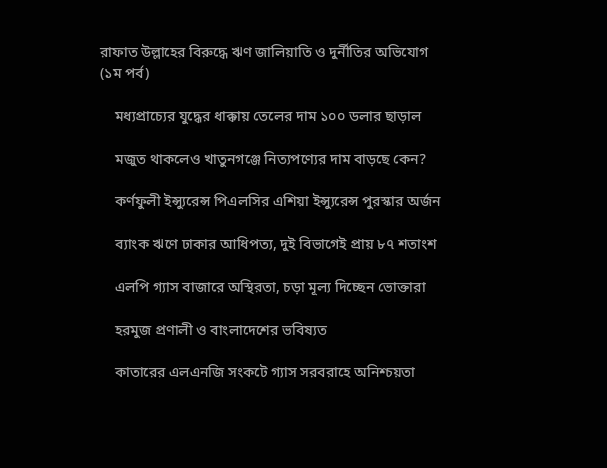রাফাত উল্লাহের বিরুদ্ধে ঋণ জালিয়াতি ও দুর্নীতির অভিযোগ (১ম পর্ব)

    মধ্যপ্রাচ্যের যুদ্ধের ধাক্কায় তেলের দাম ১০০ ডলার ছাড়াল

    মজুত থাকলেও খাতুনগঞ্জে নিত্যপণ্যের দাম বাড়ছে কেন?

    কর্ণফুলী ইন্স্যুরেন্স পিএলসির এশিয়া ইন্স্যুরেন্স পুরস্কার অর্জন

    ব্যাংক ঋণে ঢাকার আধিপত্য, দুই বিভাগেই প্রায় ৮৭ শতাংশ

    এলপি গ্যাস বাজারে অস্থিরতা, চড়া মূল্য দিচ্ছেন ভোক্তারা

    হরমুজ প্রণালী ও বাংলাদেশের ভবিষ্যত

    কাতারের এলএনজি সংকটে গ্যাস সরবরাহে অনিশ্চয়তা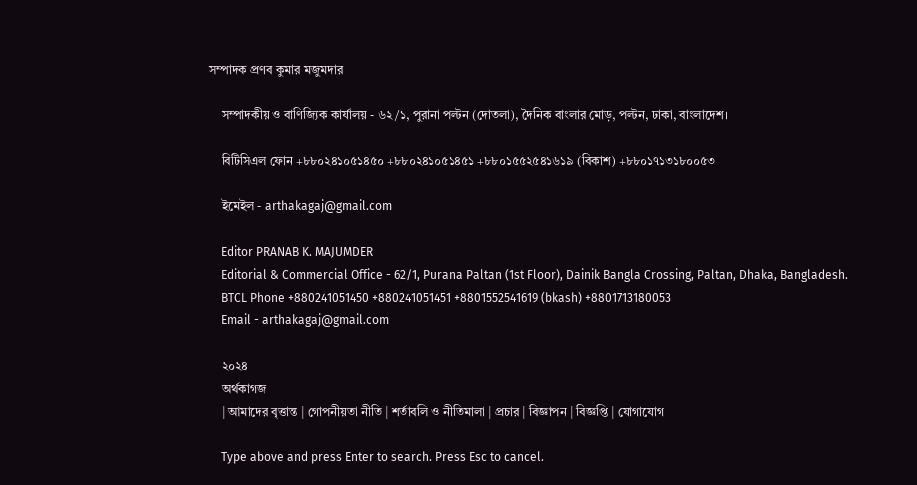সম্পাদক প্রণব কুমার মজুমদার

    সম্পাদকীয় ও বাণিজ্যিক কার্যালয় - ৬২/১, পুরানা পল্টন (দোতলা), দৈনিক বাংলার মোড়, পল্টন, ঢাকা, বাংলাদেশ।

    বিটিসিএল ফোন +৮৮০২৪১০৫১৪৫০ +৮৮০২৪১০৫১৪৫১ +৮৮০১৫৫২৫৪১৬১৯ (বিকাশ) +৮৮০১৭১৩১৮০০৫৩

    ইমেইল - arthakagaj@gmail.com

    Editor PRANAB K. MAJUMDER
    Editorial & Commercial Office - 62/1, Purana Paltan (1st Floor), Dainik Bangla Crossing, Paltan, Dhaka, Bangladesh.
    BTCL Phone +880241051450 +880241051451 +8801552541619 (bkash) +8801713180053
    Email - arthakagaj@gmail.com

    ২০২৪
    অর্থকাগজ
    | আমাদের বৃত্তান্ত | গোপনীয়তা নীতি | শর্তাবলি ও নীতিমালা | প্রচার | বিজ্ঞাপন | বিজ্ঞপ্তি | যোগাযোগ

    Type above and press Enter to search. Press Esc to cancel.